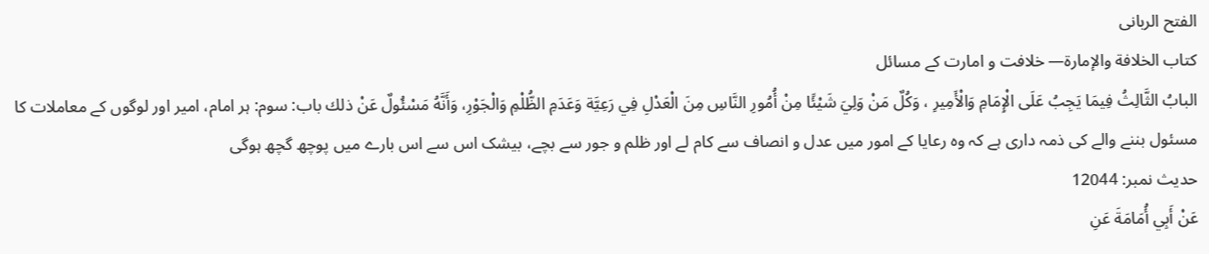الفتح الربانی
كتاب الخلافة والإمارة— خلافت و امارت کے مسائل
البابُ الثَّالِثُ فِيمَا يَجِبُ عَلَى الْإِمَامِ وَالْأَمِيرِ ، وَكُلٌ مَنْ وَلِيَ شَيْئًا مِنْ أُمُورِ النَّاسِ مِنَ الْعَدْلِ فِي رَعِيَّة وَعَدَمِ الظُّلْمِ وَالْجَوْرِ، وَأَنَّهُ مَسْئُولٌ عَنْ ذلك باب: سوم: ہر امام، امیر اور لوگوں کے معاملات کا مسئول بننے والے کی ذمہ داری ہے کہ وہ رعایا کے امور میں عدل و انصاف سے کام لے اور ظلم و جور سے بچے، بیشک اس سے اس بارے میں پوچھ گچھ ہوگی
حدیث نمبر: 12044
عَنْ أَبِي أُمَامَةَ عَنِ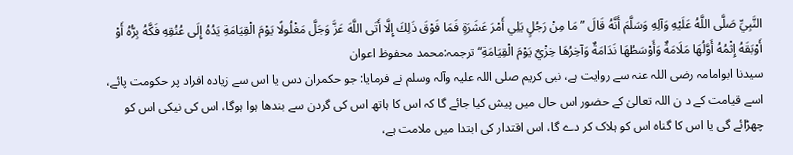النَّبِيِّ صَلَّى اللَّهُ عَلَيْهِ وَآلِهِ وَسَلَّمَ أَنَّهُ قَالَ ”مَا مِنْ رَجُلٍ يَلِي أَمْرَ عَشَرَةٍ فَمَا فَوْقَ ذَلِكَ إِلَّا أَتَى اللَّهَ عَزَّ وَجَلَّ مَغْلُولًا يَوْمَ الْقِيَامَةِ يَدُهُ إِلَى عُنُقِهِ فَكَّهُ بِرُّهُ أَوْ أَوْبَقَهُ إِثْمُهُ أَوَّلُهَا مَلَامَةٌ وَأَوْسَطُهَا نَدَامَةٌ وَآخِرُهَا خِزْيٌ يَوْمَ الْقِيَامَةِ“ترجمہ:محمد محفوظ اعوان
سیدنا ابوامامہ رضی اللہ عنہ سے روایت ہے، نبی کریم صلی اللہ علیہ وآلہ وسلم نے فرمایا: جو حکمران دس یا اس سے زیادہ افراد پر حکومت پائے، اسے قیامت کے د ن اللہ تعالیٰ کے حضور اس حال میں پیش کیا جائے گا کہ اس کا ہاتھ اس کی گردن سے بندھا ہوا ہوگا، اس کی نیکی اس کو چھڑائے گی یا اس کا گناہ اس کو ہلاک کر دے گا، اس اقتدار کی ابتدا میں ملامت ہے،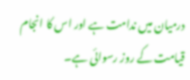درمیان میں ندامت ہے اور اس کا انجام قیامت کے روز رسوائی ہے۔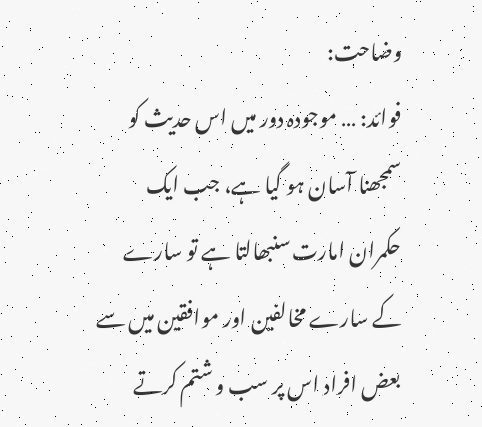وضاحت:
فوائد: … موجودہ دور میں اس حدیث کو سمجھنا آسان ہو گیا ہے، جب ایک حکمران امارت سنبھالتا ہے تو سارے کے سارے مخالفین اور موافقین میں سے بعض افراد اس پر سب و شتم کرتے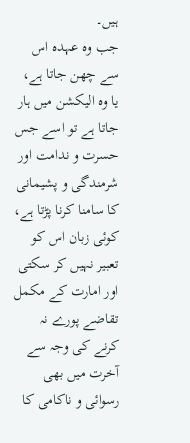ہیں۔
جب وہ عہدہ اس سے چھن جاتا ہے، یا وہ الیکشن میں ہار جاتا ہے تو اسے جس حسرت و ندامت اور شرمندگی و پشیمانی کا سامنا کرنا پڑتا ہے، کوئی زبان اس کو تعبیر نہیں کر سکتی اور امارت کے مکمل تقاضے پورے نہ کرنے کی وجہ سے آخرت میں بھی رسوائی و ناکامی کا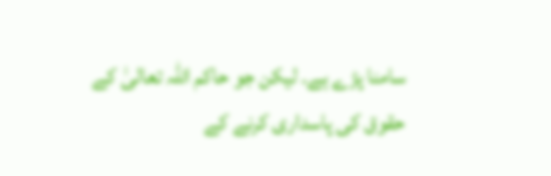سامنا پڑے ہے۔ لیکن جو حاکم اللہ تعالیٰ کے حقوق کی پاسداری کرنے کے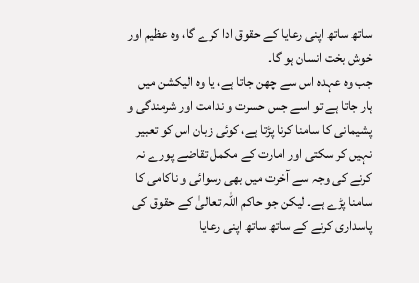ساتھ ساتھ اپنی رعایا کے حقوق ادا کرے گا، وہ عظیم اور خوش بخت انسان ہو گا۔
جب وہ عہدہ اس سے چھن جاتا ہے، یا وہ الیکشن میں ہار جاتا ہے تو اسے جس حسرت و ندامت اور شرمندگی و پشیمانی کا سامنا کرنا پڑتا ہے، کوئی زبان اس کو تعبیر نہیں کر سکتی اور امارت کے مکمل تقاضے پورے نہ کرنے کی وجہ سے آخرت میں بھی رسوائی و ناکامی کا سامنا پڑے ہے۔ لیکن جو حاکم اللہ تعالیٰ کے حقوق کی پاسداری کرنے کے ساتھ ساتھ اپنی رعایا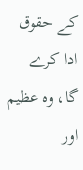کے حقوق ادا کرے گا، وہ عظیم اور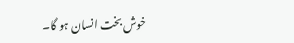خوش بخت انسان ہو گا۔